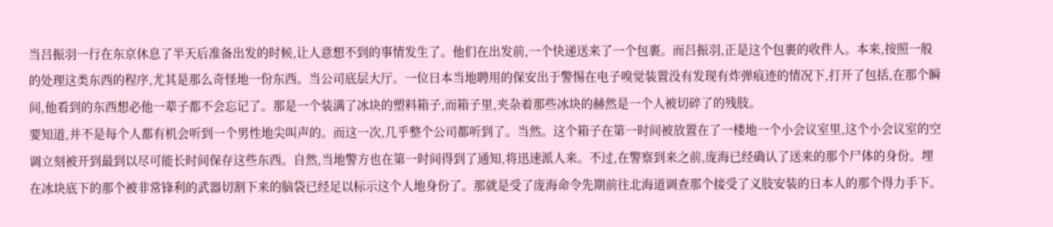当吕振羽一行在东京休息了半天后准备出发的时候,让人意想不到的事情发生了。他们在出发前,一个快递送来了一个包裹。而吕振羽,正是这个包裹的收件人。本来,按照一般的处理这类东西的程序,尤其是那么奇怪地一份东西。当公司底层大厅。一位日本当地聘用的保安出于警惕在电子嗅觉装置没有发现有炸弹痕迹的情况下,打开了包括,在那个瞬间,他看到的东西想必他一辈子都不会忘记了。那是一个装满了冰块的塑料箱子,而箱子里,夹杂着那些冰块的赫然是一个人被切碎了的残肢。
要知道,并不是每个人都有机会听到一个男性地尖叫声的。而这一次,几乎整个公司都听到了。当然。这个箱子在第一时间被放置在了一楼地一个小会议室里,这个小会议室的空调立刻被开到最到以尽可能长时间保存这些东西。自然,当地警方也在第一时间得到了通知,将迅速派人来。不过,在警察到来之前,庞海已经确认了送来的那个尸体的身份。埋在冰块底下的那个被非常锋利的武器切割下来的脑袋已经足以标示这个人地身份了。那就是受了庞海命令先期前往北海道调查那个接受了义肢安装的日本人的那个得力手下。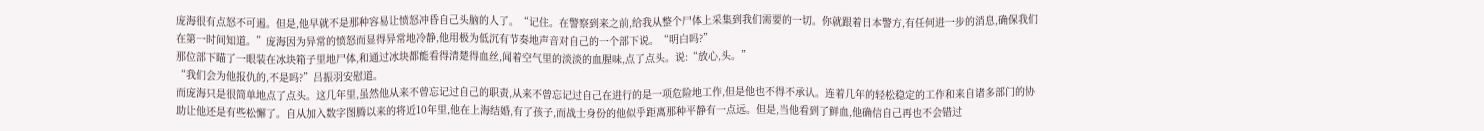庞海很有点怒不可遏。但是,他早就不是那种容易让愤怒冲昏自己头脑的人了。“记住。在警察到来之前,给我从整个尸体上采集到我们需要的一切。你就跟着日本警方,有任何进一步的消息,确保我们在第一时间知道。”庞海因为异常的愤怒而显得异常地冷静,他用极为低沉有节奏地声音对自己的一个部下说。“明白吗?”
那位部下瞄了一眼装在冰块箱子里地尸体,和通过冰块都能看得清楚得血丝,闻着空气里的淡淡的血腥味,点了点头。说:“放心,头。”
“我们会为他报仇的,不是吗?”吕振羽安慰道。
而庞海只是很简单地点了点头。这几年里,虽然他从来不曾忘记过自己的职责,从来不曾忘记过自己在进行的是一项危险地工作,但是他也不得不承认。连着几年的轻松稳定的工作和来自诸多部门的协助让他还是有些松懈了。自从加入数字图腾以来的将近10年里,他在上海结婚,有了孩子,而战士身份的他似乎距离那种平静有一点远。但是,当他看到了鲜血,他确信自己再也不会错过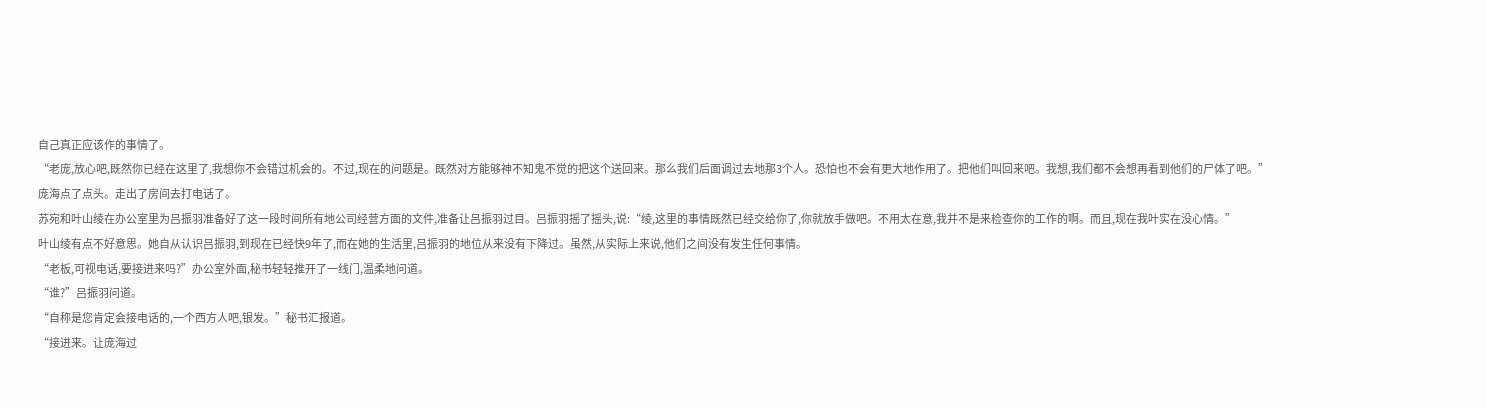自己真正应该作的事情了。
“老庞,放心吧,既然你已经在这里了,我想你不会错过机会的。不过,现在的问题是。既然对方能够神不知鬼不觉的把这个送回来。那么我们后面调过去地那3个人。恐怕也不会有更大地作用了。把他们叫回来吧。我想,我们都不会想再看到他们的尸体了吧。”
庞海点了点头。走出了房间去打电话了。
苏宛和叶山绫在办公室里为吕振羽准备好了这一段时间所有地公司经营方面的文件,准备让吕振羽过目。吕振羽摇了摇头,说:“绫,这里的事情既然已经交给你了,你就放手做吧。不用太在意,我并不是来检查你的工作的啊。而且,现在我叶实在没心情。”
叶山绫有点不好意思。她自从认识吕振羽,到现在已经快9年了,而在她的生活里,吕振羽的地位从来没有下降过。虽然,从实际上来说,他们之间没有发生任何事情。
“老板,可视电话,要接进来吗?”办公室外面,秘书轻轻推开了一线门,温柔地问道。
“谁?”吕振羽问道。
“自称是您肯定会接电话的,一个西方人吧,银发。”秘书汇报道。
“接进来。让庞海过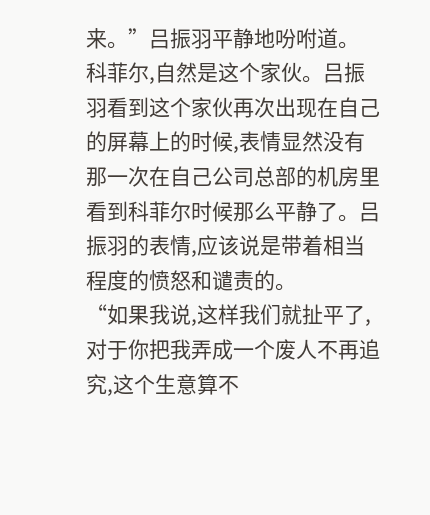来。”吕振羽平静地吩咐道。
科菲尔,自然是这个家伙。吕振羽看到这个家伙再次出现在自己的屏幕上的时候,表情显然没有那一次在自己公司总部的机房里看到科菲尔时候那么平静了。吕振羽的表情,应该说是带着相当程度的愤怒和谴责的。
“如果我说,这样我们就扯平了,对于你把我弄成一个废人不再追究,这个生意算不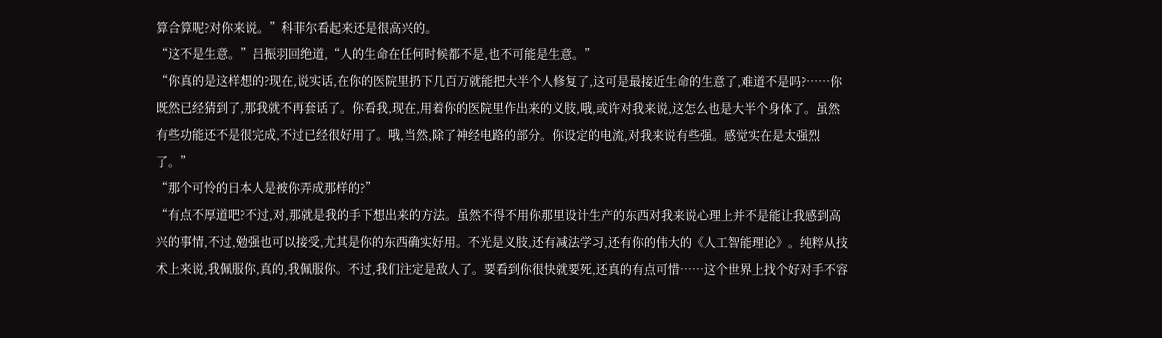算合算呢?对你来说。”科菲尔看起来还是很高兴的。
“这不是生意。”吕振羽回绝道,“人的生命在任何时候都不是,也不可能是生意。”
“你真的是这样想的?现在,说实话,在你的医院里扔下几百万就能把大半个人修复了,这可是最接近生命的生意了,难道不是吗?……你既然已经猜到了,那我就不再套话了。你看我,现在,用着你的医院里作出来的义肢,哦,或许对我来说,这怎么也是大半个身体了。虽然有些功能还不是很完成,不过已经很好用了。哦,当然,除了神经电路的部分。你设定的电流,对我来说有些强。感觉实在是太强烈了。”
“那个可怜的日本人是被你弄成那样的?”
“有点不厚道吧?不过,对,那就是我的手下想出来的方法。虽然不得不用你那里设计生产的东西对我来说心理上并不是能让我感到高兴的事情,不过,勉强也可以接受,尤其是你的东西确实好用。不光是义肢,还有减法学习,还有你的伟大的《人工智能理论》。纯粹从技术上来说,我佩服你,真的,我佩服你。不过,我们注定是敌人了。要看到你很快就要死,还真的有点可惜……这个世界上找个好对手不容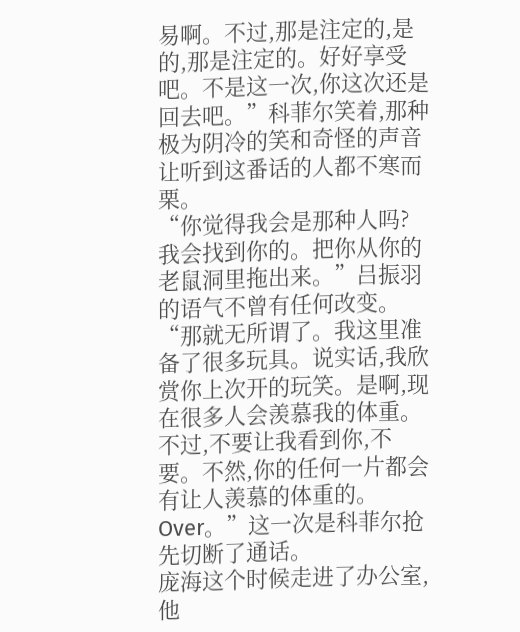易啊。不过,那是注定的,是的,那是注定的。好好享受吧。不是这一次,你这次还是回去吧。”科菲尔笑着,那种极为阴冷的笑和奇怪的声音让听到这番话的人都不寒而栗。
“你觉得我会是那种人吗?我会找到你的。把你从你的老鼠洞里拖出来。”吕振羽的语气不曾有任何改变。
“那就无所谓了。我这里准备了很多玩具。说实话,我欣赏你上次开的玩笑。是啊,现在很多人会羡慕我的体重。不过,不要让我看到你,不要。不然,你的任何一片都会有让人羡慕的体重的。Over。”这一次是科菲尔抢先切断了通话。
庞海这个时候走进了办公室,他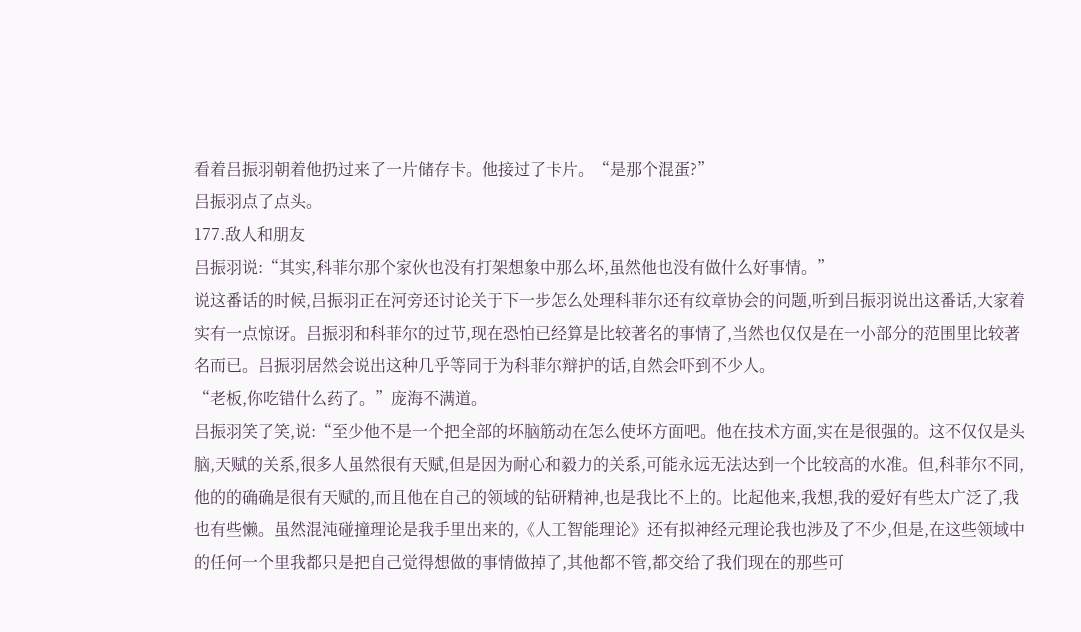看着吕振羽朝着他扔过来了一片储存卡。他接过了卡片。“是那个混蛋?”
吕振羽点了点头。
177.敌人和朋友
吕振羽说:“其实,科菲尔那个家伙也没有打架想象中那么坏,虽然他也没有做什么好事情。”
说这番话的时候,吕振羽正在河旁还讨论关于下一步怎么处理科菲尔还有纹章协会的问题,听到吕振羽说出这番话,大家着实有一点惊讶。吕振羽和科菲尔的过节,现在恐怕已经算是比较著名的事情了,当然也仅仅是在一小部分的范围里比较著名而已。吕振羽居然会说出这种几乎等同于为科菲尔辩护的话,自然会吓到不少人。
“老板,你吃错什么药了。”庞海不满道。
吕振羽笑了笑,说:“至少他不是一个把全部的坏脑筋动在怎么使坏方面吧。他在技术方面,实在是很强的。这不仅仅是头脑,天赋的关系,很多人虽然很有天赋,但是因为耐心和毅力的关系,可能永远无法达到一个比较高的水准。但,科菲尔不同,他的的确确是很有天赋的,而且他在自己的领域的钻研精神,也是我比不上的。比起他来,我想,我的爱好有些太广泛了,我也有些懒。虽然混沌碰撞理论是我手里出来的,《人工智能理论》还有拟神经元理论我也涉及了不少,但是,在这些领域中的任何一个里我都只是把自己觉得想做的事情做掉了,其他都不管,都交给了我们现在的那些可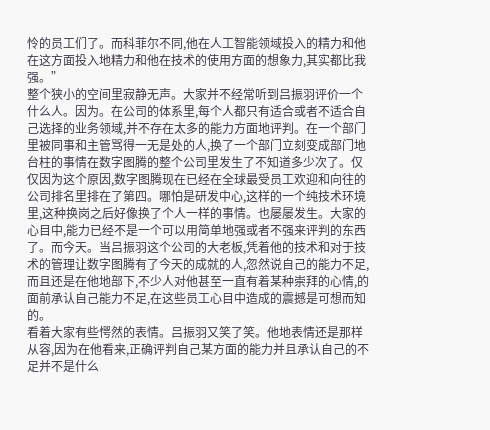怜的员工们了。而科菲尔不同,他在人工智能领域投入的精力和他在这方面投入地精力和他在技术的使用方面的想象力,其实都比我强。”
整个狭小的空间里寂静无声。大家并不经常听到吕振羽评价一个什么人。因为。在公司的体系里,每个人都只有适合或者不适合自己选择的业务领域,并不存在太多的能力方面地评判。在一个部门里被同事和主管骂得一无是处的人,换了一个部门立刻变成部门地台柱的事情在数字图腾的整个公司里发生了不知道多少次了。仅仅因为这个原因,数字图腾现在已经在全球最受员工欢迎和向往的公司排名里排在了第四。哪怕是研发中心,这样的一个纯技术环境里,这种换岗之后好像换了个人一样的事情。也屡屡发生。大家的心目中,能力已经不是一个可以用简单地强或者不强来评判的东西了。而今天。当吕振羽这个公司的大老板,凭着他的技术和对于技术的管理让数字图腾有了今天的成就的人,忽然说自己的能力不足,而且还是在他地部下,不少人对他甚至一直有着某种崇拜的心情,的面前承认自己能力不足,在这些员工心目中造成的震撼是可想而知的。
看着大家有些愕然的表情。吕振羽又笑了笑。他地表情还是那样从容,因为在他看来,正确评判自己某方面的能力并且承认自己的不足并不是什么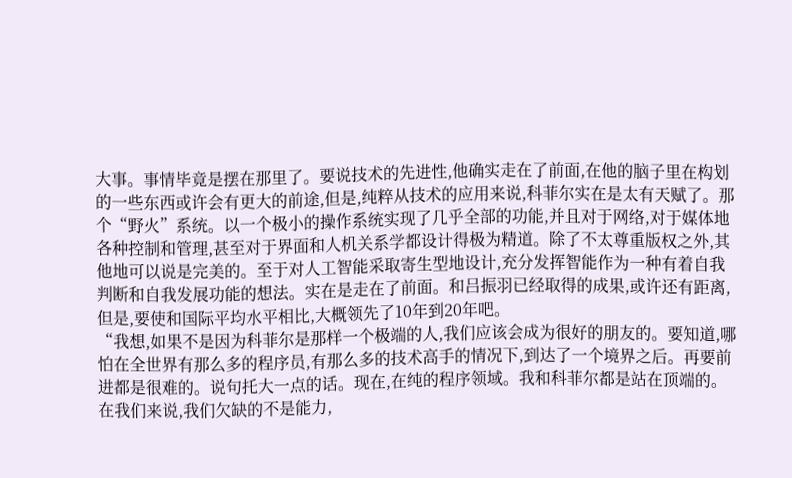大事。事情毕竟是摆在那里了。要说技术的先进性,他确实走在了前面,在他的脑子里在构划的一些东西或许会有更大的前途,但是,纯粹从技术的应用来说,科菲尔实在是太有天赋了。那个“野火”系统。以一个极小的操作系统实现了几乎全部的功能,并且对于网络,对于媒体地各种控制和管理,甚至对于界面和人机关系学都设计得极为精道。除了不太尊重版权之外,其他地可以说是完美的。至于对人工智能采取寄生型地设计,充分发挥智能作为一种有着自我判断和自我发展功能的想法。实在是走在了前面。和吕振羽已经取得的成果,或许还有距离,但是,要使和国际平均水平相比,大概领先了10年到20年吧。
“我想,如果不是因为科菲尔是那样一个极端的人,我们应该会成为很好的朋友的。要知道,哪怕在全世界有那么多的程序员,有那么多的技术高手的情况下,到达了一个境界之后。再要前进都是很难的。说句托大一点的话。现在,在纯的程序领域。我和科菲尔都是站在顶端的。在我们来说,我们欠缺的不是能力,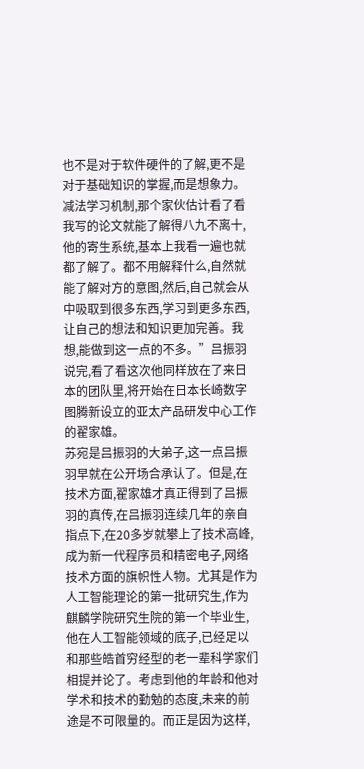也不是对于软件硬件的了解,更不是对于基础知识的掌握,而是想象力。减法学习机制,那个家伙估计看了看我写的论文就能了解得八九不离十,他的寄生系统,基本上我看一遍也就都了解了。都不用解释什么,自然就能了解对方的意图,然后,自己就会从中吸取到很多东西,学习到更多东西,让自己的想法和知识更加完善。我想,能做到这一点的不多。”吕振羽说完,看了看这次他同样放在了来日本的团队里,将开始在日本长崎数字图腾新设立的亚太产品研发中心工作的翟家雄。
苏宛是吕振羽的大弟子,这一点吕振羽早就在公开场合承认了。但是,在技术方面,翟家雄才真正得到了吕振羽的真传,在吕振羽连续几年的亲自指点下,在20多岁就攀上了技术高峰,成为新一代程序员和精密电子,网络技术方面的旗帜性人物。尤其是作为人工智能理论的第一批研究生,作为麒麟学院研究生院的第一个毕业生,他在人工智能领域的底子,已经足以和那些皓首穷经型的老一辈科学家们相提并论了。考虑到他的年龄和他对学术和技术的勤勉的态度,未来的前途是不可限量的。而正是因为这样,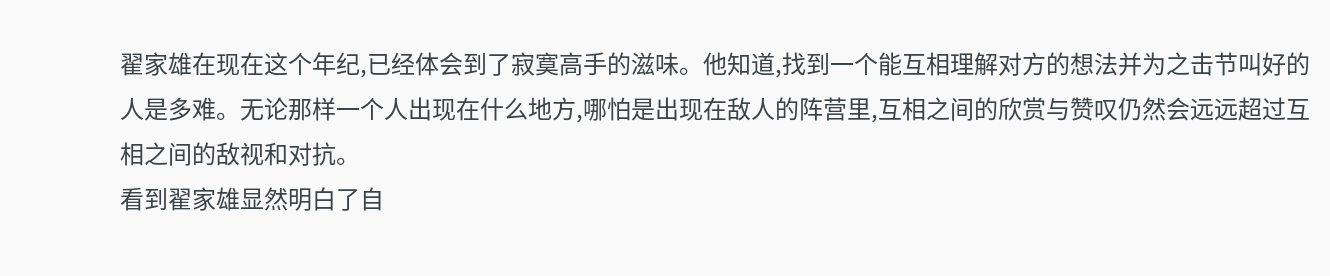翟家雄在现在这个年纪,已经体会到了寂寞高手的滋味。他知道,找到一个能互相理解对方的想法并为之击节叫好的人是多难。无论那样一个人出现在什么地方,哪怕是出现在敌人的阵营里,互相之间的欣赏与赞叹仍然会远远超过互相之间的敌视和对抗。
看到翟家雄显然明白了自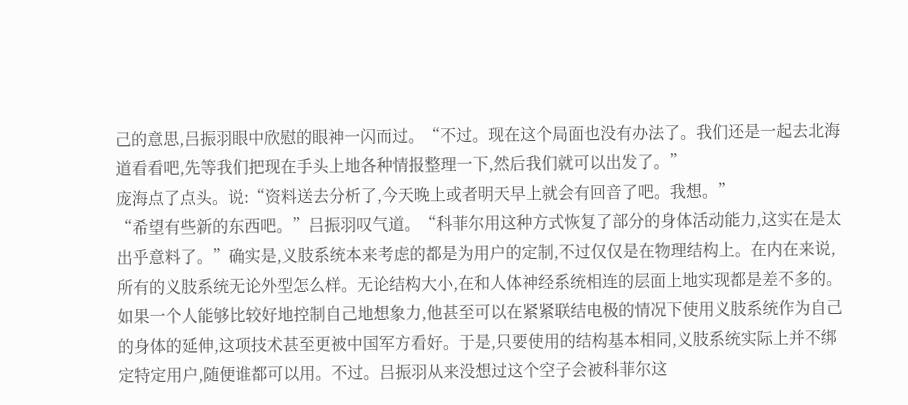己的意思,吕振羽眼中欣慰的眼神一闪而过。“不过。现在这个局面也没有办法了。我们还是一起去北海道看看吧,先等我们把现在手头上地各种情报整理一下,然后我们就可以出发了。”
庞海点了点头。说:“资料送去分析了,今天晚上或者明天早上就会有回音了吧。我想。”
“希望有些新的东西吧。”吕振羽叹气道。“科菲尔用这种方式恢复了部分的身体活动能力,这实在是太出乎意料了。”确实是,义肢系统本来考虑的都是为用户的定制,不过仅仅是在物理结构上。在内在来说,所有的义肢系统无论外型怎么样。无论结构大小,在和人体神经系统相连的层面上地实现都是差不多的。如果一个人能够比较好地控制自己地想象力,他甚至可以在紧紧联结电极的情况下使用义肢系统作为自己的身体的延伸,这项技术甚至更被中国军方看好。于是,只要使用的结构基本相同,义肢系统实际上并不绑定特定用户,随便谁都可以用。不过。吕振羽从来没想过这个空子会被科菲尔这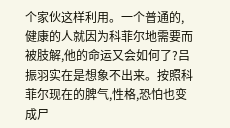个家伙这样利用。一个普通的,健康的人就因为科菲尔地需要而被肢解,他的命运又会如何了?吕振羽实在是想象不出来。按照科菲尔现在的脾气,性格,恐怕也变成尸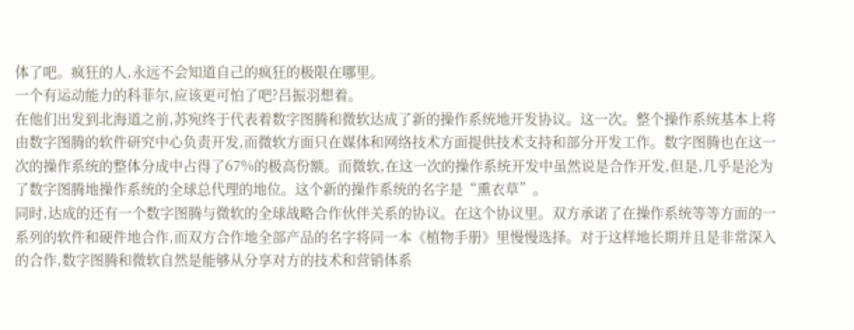体了吧。疯狂的人,永远不会知道自己的疯狂的极限在哪里。
一个有运动能力的科菲尔,应该更可怕了吧?吕振羽想着。
在他们出发到北海道之前,苏宛终于代表着数字图腾和微软达成了新的操作系统地开发协议。这一次。整个操作系统基本上将由数字图腾的软件研究中心负责开发,而微软方面只在媒体和网络技术方面提供技术支持和部分开发工作。数字图腾也在这一次的操作系统的整体分成中占得了67%的极高份额。而微软,在这一次的操作系统开发中虽然说是合作开发,但是,几乎是沦为了数字图腾地操作系统的全球总代理的地位。这个新的操作系统的名字是“熏衣草”。
同时,达成的还有一个数字图腾与微软的全球战略合作伙伴关系的协议。在这个协议里。双方承诺了在操作系统等等方面的一系列的软件和硬件地合作,而双方合作地全部产品的名字将同一本《植物手册》里慢慢选择。对于这样地长期并且是非常深入的合作,数字图腾和微软自然是能够从分享对方的技术和营销体系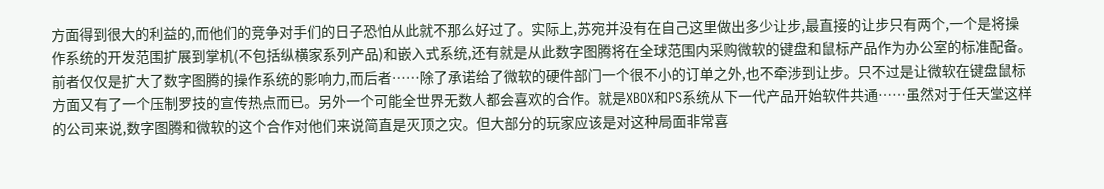方面得到很大的利益的,而他们的竞争对手们的日子恐怕从此就不那么好过了。实际上,苏宛并没有在自己这里做出多少让步,最直接的让步只有两个,一个是将操作系统的开发范围扩展到掌机(不包括纵横家系列产品)和嵌入式系统,还有就是从此数字图腾将在全球范围内采购微软的键盘和鼠标产品作为办公室的标准配备。前者仅仅是扩大了数字图腾的操作系统的影响力,而后者……除了承诺给了微软的硬件部门一个很不小的订单之外,也不牵涉到让步。只不过是让微软在键盘鼠标方面又有了一个压制罗技的宣传热点而已。另外一个可能全世界无数人都会喜欢的合作。就是XBOX和PS系统从下一代产品开始软件共通……虽然对于任天堂这样的公司来说,数字图腾和微软的这个合作对他们来说简直是灭顶之灾。但大部分的玩家应该是对这种局面非常喜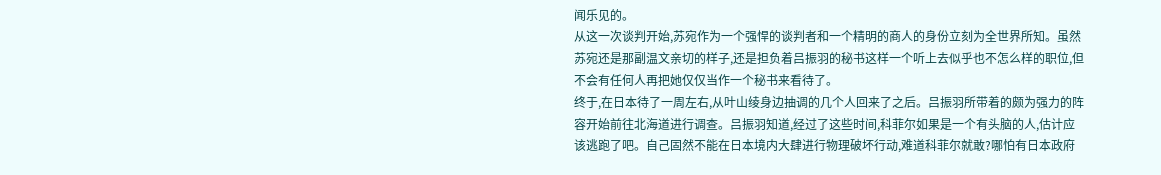闻乐见的。
从这一次谈判开始,苏宛作为一个强悍的谈判者和一个精明的商人的身份立刻为全世界所知。虽然苏宛还是那副温文亲切的样子,还是担负着吕振羽的秘书这样一个听上去似乎也不怎么样的职位,但不会有任何人再把她仅仅当作一个秘书来看待了。
终于,在日本待了一周左右,从叶山绫身边抽调的几个人回来了之后。吕振羽所带着的颇为强力的阵容开始前往北海道进行调查。吕振羽知道,经过了这些时间,科菲尔如果是一个有头脑的人,估计应该逃跑了吧。自己固然不能在日本境内大肆进行物理破坏行动,难道科菲尔就敢?哪怕有日本政府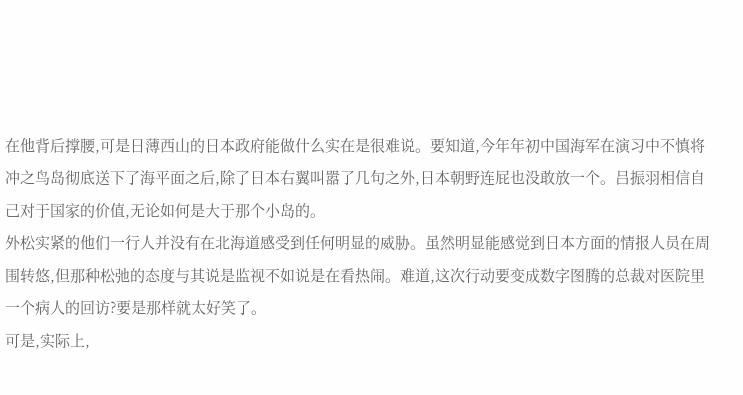在他背后撑腰,可是日薄西山的日本政府能做什么实在是很难说。要知道,今年年初中国海军在演习中不慎将冲之鸟岛彻底送下了海平面之后,除了日本右翼叫嚣了几句之外,日本朝野连屁也没敢放一个。吕振羽相信自己对于国家的价值,无论如何是大于那个小岛的。
外松实紧的他们一行人并没有在北海道感受到任何明显的威胁。虽然明显能感觉到日本方面的情报人员在周围转悠,但那种松弛的态度与其说是监视不如说是在看热闹。难道,这次行动要变成数字图腾的总裁对医院里一个病人的回访?要是那样就太好笑了。
可是,实际上,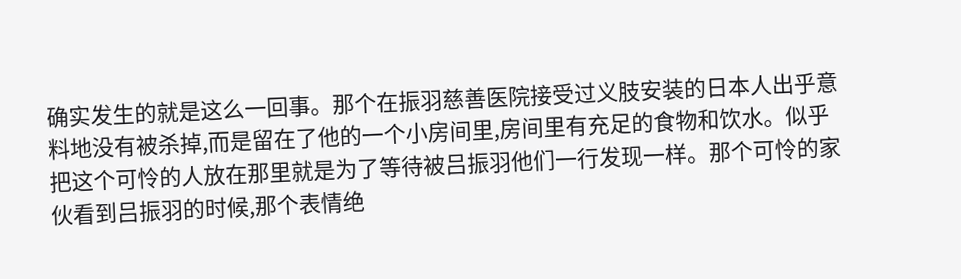确实发生的就是这么一回事。那个在振羽慈善医院接受过义肢安装的日本人出乎意料地没有被杀掉,而是留在了他的一个小房间里,房间里有充足的食物和饮水。似乎把这个可怜的人放在那里就是为了等待被吕振羽他们一行发现一样。那个可怜的家伙看到吕振羽的时候,那个表情绝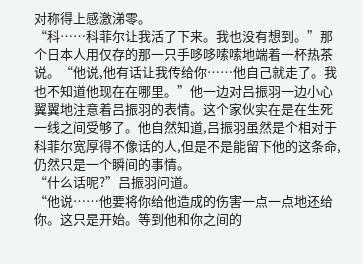对称得上感激涕零。
“科……科菲尔让我活了下来。我也没有想到。”那个日本人用仅存的那一只手哆哆嗦嗦地端着一杯热茶说。“他说,他有话让我传给你……他自己就走了。我也不知道他现在在哪里。”他一边对吕振羽一边小心翼翼地注意着吕振羽的表情。这个家伙实在是在生死一线之间受够了。他自然知道,吕振羽虽然是个相对于科菲尔宽厚得不像话的人,但是不是能留下他的这条命,仍然只是一个瞬间的事情。
“什么话呢?”吕振羽问道。
“他说……他要将你给他造成的伤害一点一点地还给你。这只是开始。等到他和你之间的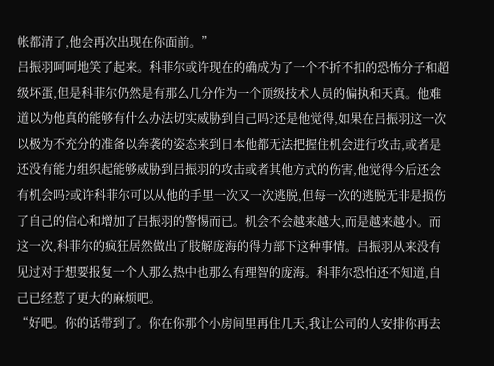帐都清了,他会再次出现在你面前。”
吕振羽呵呵地笑了起来。科菲尔或许现在的确成为了一个不折不扣的恐怖分子和超级坏蛋,但是科菲尔仍然是有那么几分作为一个顶级技术人员的偏执和天真。他难道以为他真的能够有什么办法切实威胁到自己吗?还是他觉得,如果在吕振羽这一次以极为不充分的准备以奔袭的姿态来到日本他都无法把握住机会进行攻击,或者是还没有能力组织起能够威胁到吕振羽的攻击或者其他方式的伤害,他觉得今后还会有机会吗?或许科菲尔可以从他的手里一次又一次逃脱,但每一次的逃脱无非是损伤了自己的信心和增加了吕振羽的警惕而已。机会不会越来越大,而是越来越小。而这一次,科菲尔的疯狂居然做出了肢解庞海的得力部下这种事情。吕振羽从来没有见过对于想要报复一个人那么热中也那么有理智的庞海。科菲尔恐怕还不知道,自己已经惹了更大的麻烦吧。
“好吧。你的话带到了。你在你那个小房间里再住几天,我让公司的人安排你再去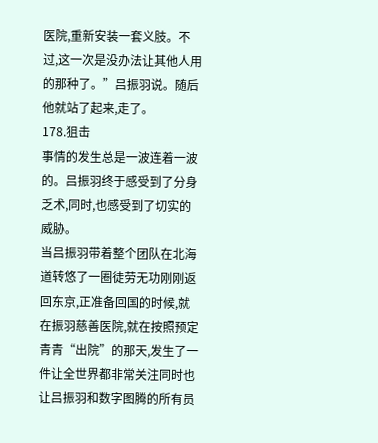医院,重新安装一套义肢。不过,这一次是没办法让其他人用的那种了。”吕振羽说。随后他就站了起来,走了。
178.狙击
事情的发生总是一波连着一波的。吕振羽终于感受到了分身乏术,同时,也感受到了切实的威胁。
当吕振羽带着整个团队在北海道转悠了一圈徒劳无功刚刚返回东京,正准备回国的时候,就在振羽慈善医院,就在按照预定青青“出院”的那天,发生了一件让全世界都非常关注同时也让吕振羽和数字图腾的所有员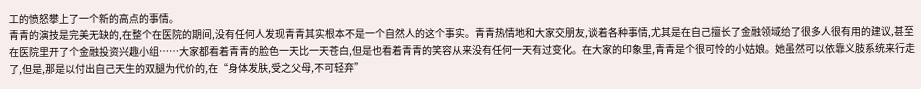工的愤怒攀上了一个新的高点的事情。
青青的演技是完美无缺的,在整个在医院的期间,没有任何人发现青青其实根本不是一个自然人的这个事实。青青热情地和大家交朋友,谈着各种事情,尤其是在自己擅长了金融领域给了很多人很有用的建议,甚至在医院里开了个金融投资兴趣小组……大家都看着青青的脸色一天比一天苍白,但是也看着青青的笑容从来没有任何一天有过变化。在大家的印象里,青青是个很可怜的小姑娘。她虽然可以依靠义肢系统来行走了,但是,那是以付出自己天生的双腿为代价的,在“身体发肤,受之父母,不可轻弃”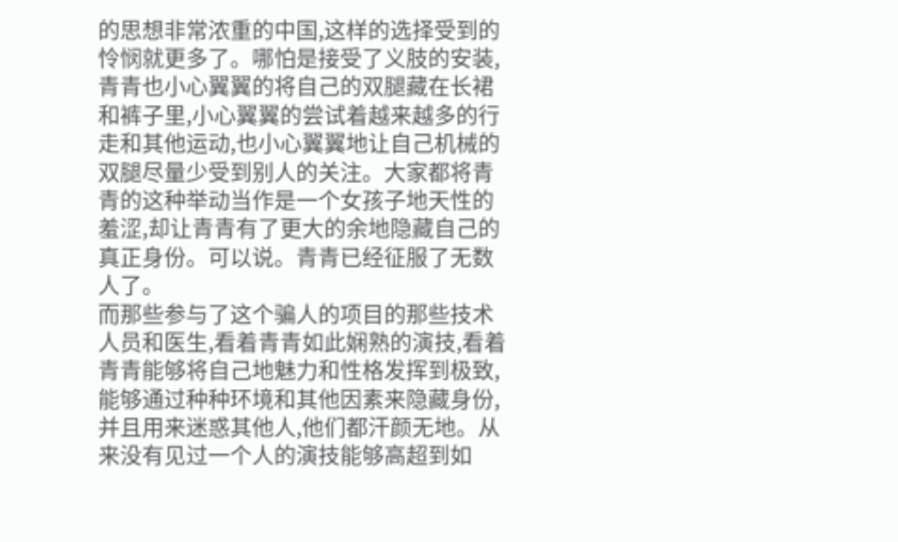的思想非常浓重的中国,这样的选择受到的怜悯就更多了。哪怕是接受了义肢的安装,青青也小心翼翼的将自己的双腿藏在长裙和裤子里,小心翼翼的尝试着越来越多的行走和其他运动,也小心翼翼地让自己机械的双腿尽量少受到别人的关注。大家都将青青的这种举动当作是一个女孩子地天性的羞涩,却让青青有了更大的余地隐藏自己的真正身份。可以说。青青已经征服了无数人了。
而那些参与了这个骗人的项目的那些技术人员和医生,看着青青如此娴熟的演技,看着青青能够将自己地魅力和性格发挥到极致,能够通过种种环境和其他因素来隐藏身份,并且用来迷惑其他人,他们都汗颜无地。从来没有见过一个人的演技能够高超到如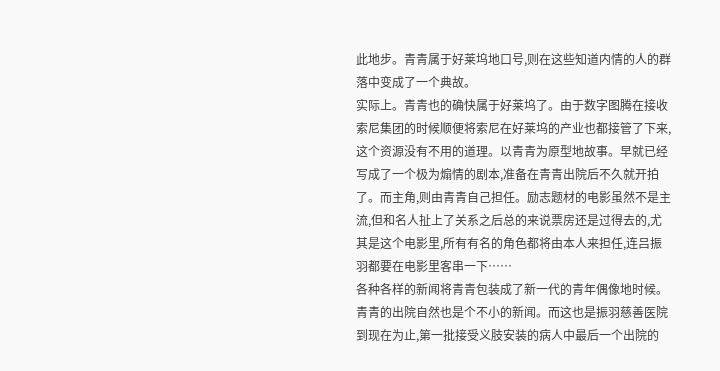此地步。青青属于好莱坞地口号,则在这些知道内情的人的群落中变成了一个典故。
实际上。青青也的确快属于好莱坞了。由于数字图腾在接收索尼集团的时候顺便将索尼在好莱坞的产业也都接管了下来,这个资源没有不用的道理。以青青为原型地故事。早就已经写成了一个极为煽情的剧本,准备在青青出院后不久就开拍了。而主角,则由青青自己担任。励志题材的电影虽然不是主流,但和名人扯上了关系之后总的来说票房还是过得去的,尤其是这个电影里,所有有名的角色都将由本人来担任,连吕振羽都要在电影里客串一下……
各种各样的新闻将青青包装成了新一代的青年偶像地时候。青青的出院自然也是个不小的新闻。而这也是振羽慈善医院到现在为止,第一批接受义肢安装的病人中最后一个出院的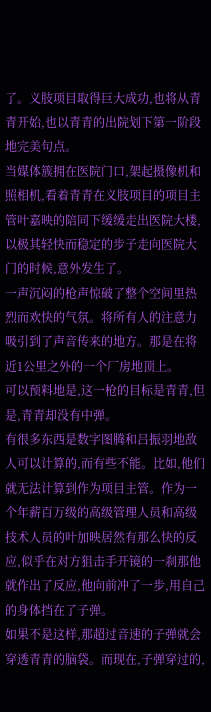了。义肢项目取得巨大成功,也将从青青开始,也以青青的出院划下第一阶段地完美句点。
当媒体簇拥在医院门口,架起摄像机和照相机,看着青青在义肢项目的项目主管叶嘉映的陪同下缓缓走出医院大楼,以极其轻快而稳定的步子走向医院大门的时候,意外发生了。
一声沉闷的枪声惊破了整个空间里热烈而欢快的气氛。将所有人的注意力吸引到了声音传来的地方。那是在将近1公里之外的一个厂房地顶上。
可以预料地是,这一枪的目标是青青,但是,青青却没有中弹。
有很多东西是数字图腾和吕振羽地敌人可以计算的,而有些不能。比如,他们就无法计算到作为项目主管。作为一个年薪百万级的高级管理人员和高级技术人员的叶加映居然有那么快的反应,似乎在对方狙击手开镜的一刹那他就作出了反应,他向前冲了一步,用自己的身体挡在了子弹。
如果不是这样,那超过音速的子弹就会穿透青青的脑袋。而现在,子弹穿过的,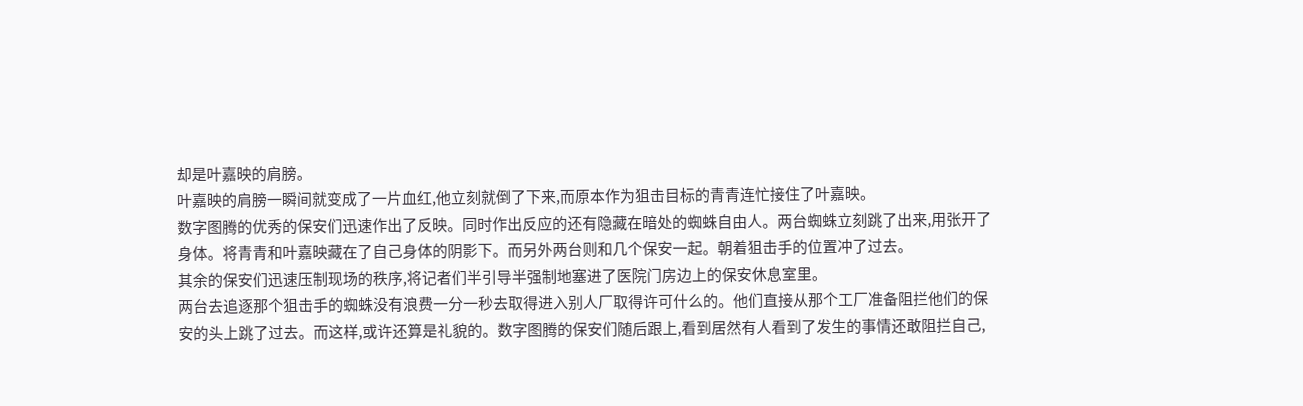却是叶嘉映的肩膀。
叶嘉映的肩膀一瞬间就变成了一片血红,他立刻就倒了下来,而原本作为狙击目标的青青连忙接住了叶嘉映。
数字图腾的优秀的保安们迅速作出了反映。同时作出反应的还有隐藏在暗处的蜘蛛自由人。两台蜘蛛立刻跳了出来,用张开了身体。将青青和叶嘉映藏在了自己身体的阴影下。而另外两台则和几个保安一起。朝着狙击手的位置冲了过去。
其余的保安们迅速压制现场的秩序,将记者们半引导半强制地塞进了医院门房边上的保安休息室里。
两台去追逐那个狙击手的蜘蛛没有浪费一分一秒去取得进入别人厂取得许可什么的。他们直接从那个工厂准备阻拦他们的保安的头上跳了过去。而这样,或许还算是礼貌的。数字图腾的保安们随后跟上,看到居然有人看到了发生的事情还敢阻拦自己,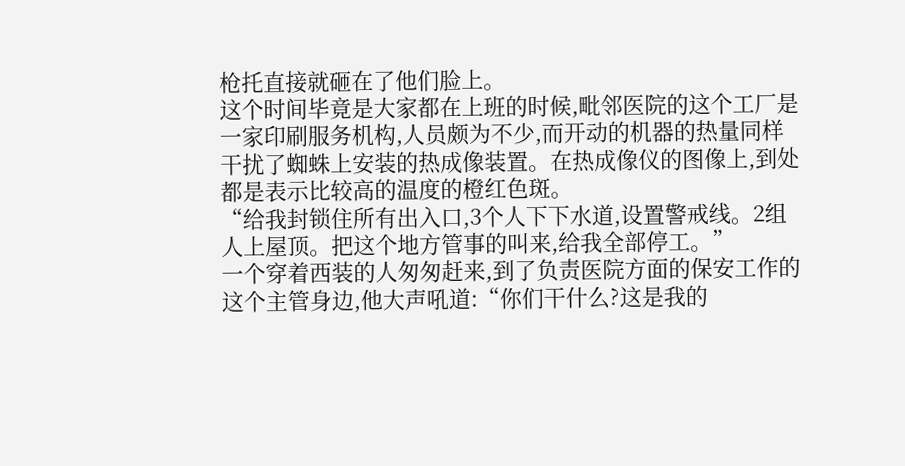枪托直接就砸在了他们脸上。
这个时间毕竟是大家都在上班的时候,毗邻医院的这个工厂是一家印刷服务机构,人员颇为不少,而开动的机器的热量同样干扰了蜘蛛上安装的热成像装置。在热成像仪的图像上,到处都是表示比较高的温度的橙红色斑。
“给我封锁住所有出入口,3个人下下水道,设置警戒线。2组人上屋顶。把这个地方管事的叫来,给我全部停工。”
一个穿着西装的人匆匆赶来,到了负责医院方面的保安工作的这个主管身边,他大声吼道:“你们干什么?这是我的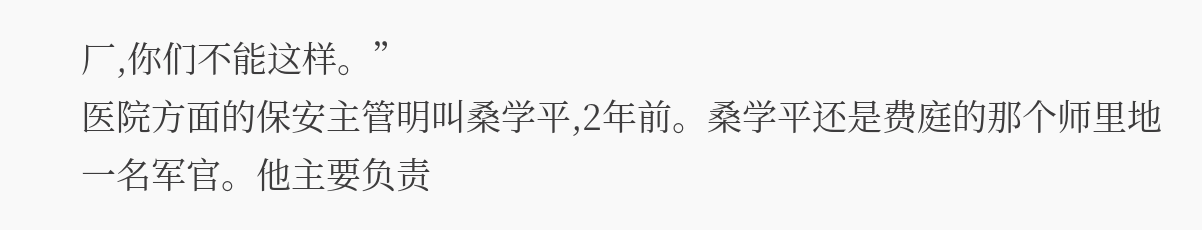厂,你们不能这样。”
医院方面的保安主管明叫桑学平,2年前。桑学平还是费庭的那个师里地一名军官。他主要负责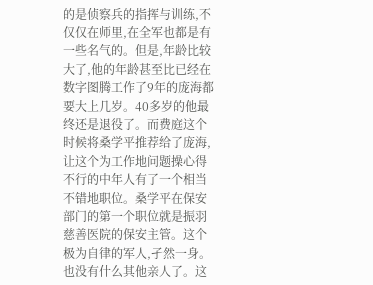的是侦察兵的指挥与训练,不仅仅在师里,在全军也都是有一些名气的。但是,年龄比较大了,他的年龄甚至比已经在数字图腾工作了9年的庞海都要大上几岁。40多岁的他最终还是退役了。而费庭这个时候将桑学平推荐给了庞海,让这个为工作地问题操心得不行的中年人有了一个相当不错地职位。桑学平在保安部门的第一个职位就是振羽慈善医院的保安主管。这个极为自律的军人,孑然一身。也没有什么其他亲人了。这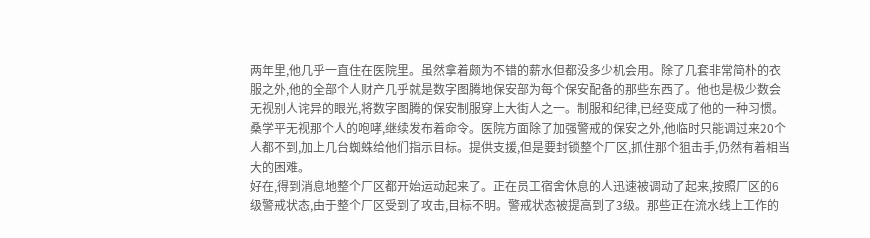两年里,他几乎一直住在医院里。虽然拿着颇为不错的薪水但都没多少机会用。除了几套非常简朴的衣服之外,他的全部个人财产几乎就是数字图腾地保安部为每个保安配备的那些东西了。他也是极少数会无视别人诧异的眼光,将数字图腾的保安制服穿上大街人之一。制服和纪律,已经变成了他的一种习惯。
桑学平无视那个人的咆哮,继续发布着命令。医院方面除了加强警戒的保安之外,他临时只能调过来20个人都不到,加上几台蜘蛛给他们指示目标。提供支援,但是要封锁整个厂区,抓住那个狙击手,仍然有着相当大的困难。
好在,得到消息地整个厂区都开始运动起来了。正在员工宿舍休息的人迅速被调动了起来,按照厂区的6级警戒状态,由于整个厂区受到了攻击,目标不明。警戒状态被提高到了3级。那些正在流水线上工作的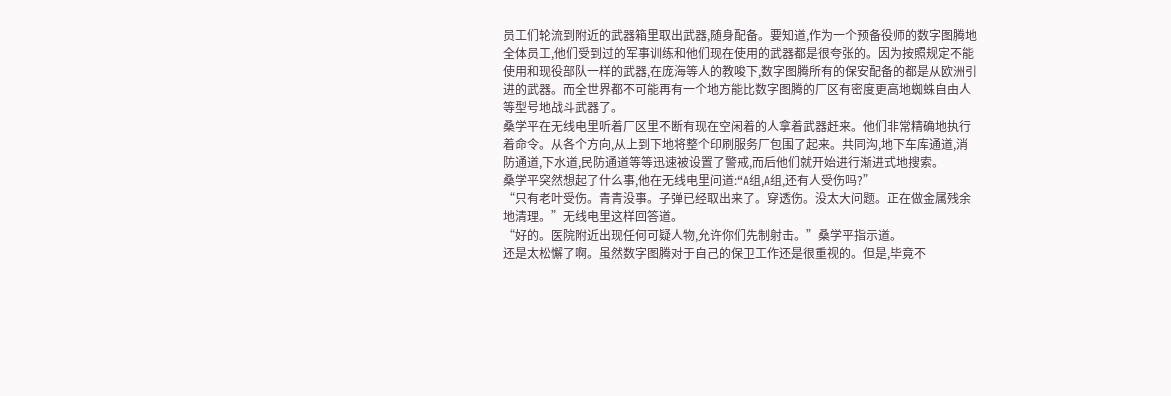员工们轮流到附近的武器箱里取出武器,随身配备。要知道,作为一个预备役师的数字图腾地全体员工,他们受到过的军事训练和他们现在使用的武器都是很夸张的。因为按照规定不能使用和现役部队一样的武器,在庞海等人的教唆下,数字图腾所有的保安配备的都是从欧洲引进的武器。而全世界都不可能再有一个地方能比数字图腾的厂区有密度更高地蜘蛛自由人等型号地战斗武器了。
桑学平在无线电里听着厂区里不断有现在空闲着的人拿着武器赶来。他们非常精确地执行着命令。从各个方向,从上到下地将整个印刷服务厂包围了起来。共同沟,地下车库通道,消防通道,下水道,民防通道等等迅速被设置了警戒,而后他们就开始进行渐进式地搜索。
桑学平突然想起了什么事,他在无线电里问道:“A组,A组,还有人受伤吗?”
“只有老叶受伤。青青没事。子弹已经取出来了。穿透伤。没太大问题。正在做金属残余地清理。”无线电里这样回答道。
“好的。医院附近出现任何可疑人物,允许你们先制射击。”桑学平指示道。
还是太松懈了啊。虽然数字图腾对于自己的保卫工作还是很重视的。但是,毕竟不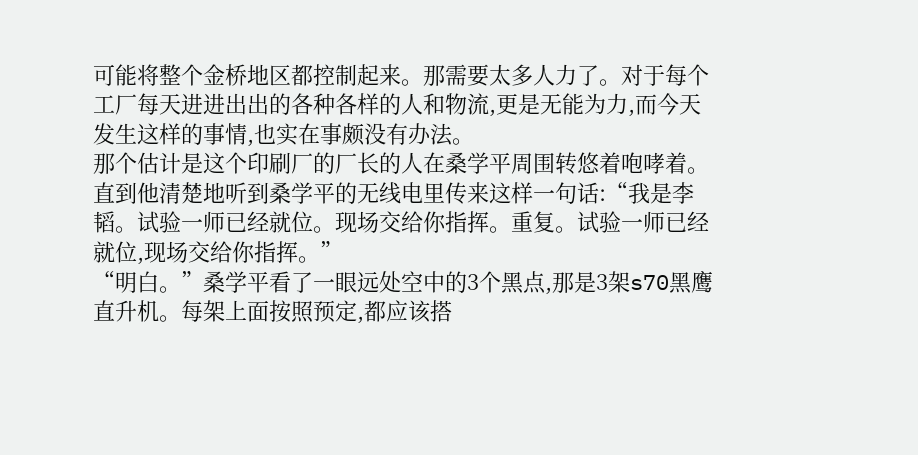可能将整个金桥地区都控制起来。那需要太多人力了。对于每个工厂每天进进出出的各种各样的人和物流,更是无能为力,而今天发生这样的事情,也实在事颇没有办法。
那个估计是这个印刷厂的厂长的人在桑学平周围转悠着咆哮着。直到他清楚地听到桑学平的无线电里传来这样一句话:“我是李韬。试验一师已经就位。现场交给你指挥。重复。试验一师已经就位,现场交给你指挥。”
“明白。”桑学平看了一眼远处空中的3个黑点,那是3架s70黑鹰直升机。每架上面按照预定,都应该搭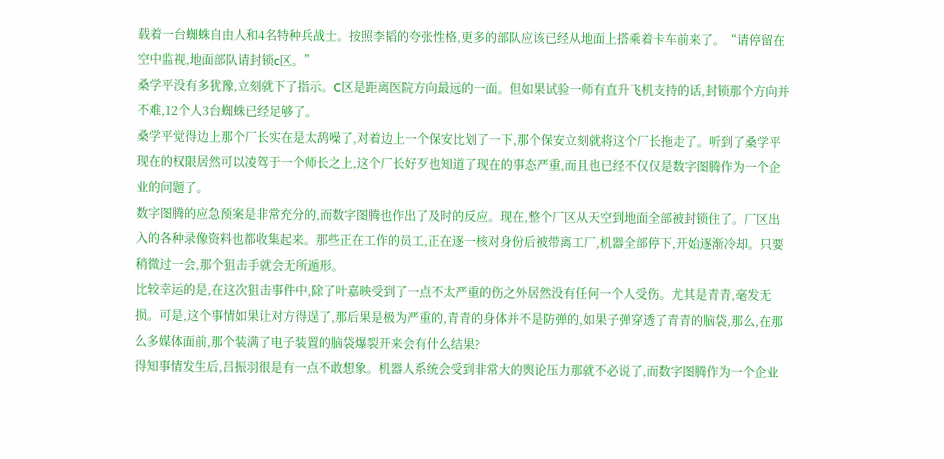载着一台蜘蛛自由人和4名特种兵战士。按照李韬的夸张性格,更多的部队应该已经从地面上搭乘着卡车前来了。“请停留在空中监视,地面部队请封锁c区。”
桑学平没有多犹豫,立刻就下了指示。C区是距离医院方向最远的一面。但如果试验一师有直升飞机支持的话,封锁那个方向并不难,12个人3台蜘蛛已经足够了。
桑学平觉得边上那个厂长实在是太鸹噪了,对着边上一个保安比划了一下,那个保安立刻就将这个厂长拖走了。听到了桑学平现在的权限居然可以凌驾于一个师长之上,这个厂长好歹也知道了现在的事态严重,而且也已经不仅仅是数字图腾作为一个企业的问题了。
数字图腾的应急预案是非常充分的,而数字图腾也作出了及时的反应。现在,整个厂区从天空到地面全部被封锁住了。厂区出入的各种录像资料也都收集起来。那些正在工作的员工,正在逐一核对身份后被带离工厂,机器全部停下,开始逐渐冷却。只要稍微过一会,那个狙击手就会无所遁形。
比较幸运的是,在这次狙击事件中,除了叶嘉映受到了一点不太严重的伤之外居然没有任何一个人受伤。尤其是青青,毫发无损。可是,这个事情如果让对方得逞了,那后果是极为严重的,青青的身体并不是防弹的,如果子弹穿透了青青的脑袋,那么,在那么多媒体面前,那个装满了电子装置的脑袋爆裂开来会有什么结果?
得知事情发生后,吕振羽很是有一点不敢想象。机器人系统会受到非常大的舆论压力那就不必说了,而数字图腾作为一个企业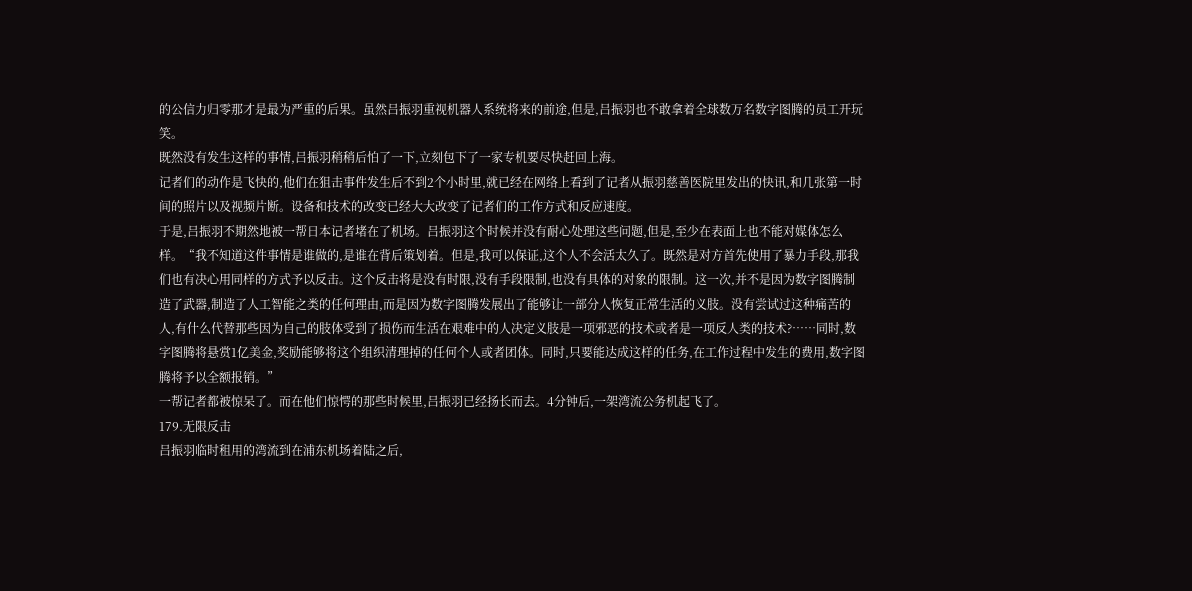的公信力归零那才是最为严重的后果。虽然吕振羽重视机器人系统将来的前途,但是,吕振羽也不敢拿着全球数万名数字图腾的员工开玩笑。
既然没有发生这样的事情,吕振羽稍稍后怕了一下,立刻包下了一家专机要尽快赶回上海。
记者们的动作是飞快的,他们在狙击事件发生后不到2个小时里,就已经在网络上看到了记者从振羽慈善医院里发出的快讯,和几张第一时间的照片以及视频片断。设备和技术的改变已经大大改变了记者们的工作方式和反应速度。
于是,吕振羽不期然地被一帮日本记者堵在了机场。吕振羽这个时候并没有耐心处理这些问题,但是,至少在表面上也不能对媒体怎么样。“我不知道这件事情是谁做的,是谁在背后策划着。但是,我可以保证,这个人不会活太久了。既然是对方首先使用了暴力手段,那我们也有决心用同样的方式予以反击。这个反击将是没有时限,没有手段限制,也没有具体的对象的限制。这一次,并不是因为数字图腾制造了武器,制造了人工智能之类的任何理由,而是因为数字图腾发展出了能够让一部分人恢复正常生活的义肢。没有尝试过这种痛苦的人,有什么代替那些因为自己的肢体受到了损伤而生活在艰难中的人决定义肢是一项邪恶的技术或者是一项反人类的技术?……同时,数字图腾将悬赏1亿美金,奖励能够将这个组织清理掉的任何个人或者团体。同时,只要能达成这样的任务,在工作过程中发生的费用,数字图腾将予以全额报销。”
一帮记者都被惊呆了。而在他们惊愕的那些时候里,吕振羽已经扬长而去。4分钟后,一架湾流公务机起飞了。
179.无限反击
吕振羽临时租用的湾流到在浦东机场着陆之后,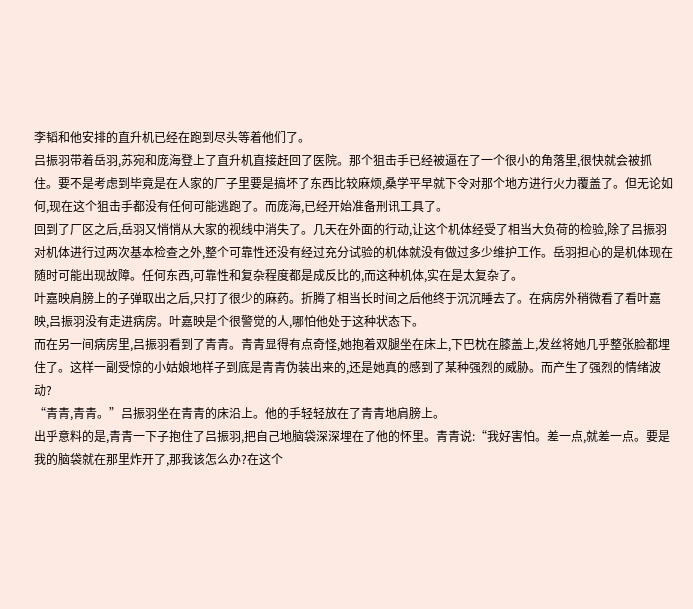李韬和他安排的直升机已经在跑到尽头等着他们了。
吕振羽带着岳羽,苏宛和庞海登上了直升机直接赶回了医院。那个狙击手已经被逼在了一个很小的角落里,很快就会被抓住。要不是考虑到毕竟是在人家的厂子里要是搞坏了东西比较麻烦,桑学平早就下令对那个地方进行火力覆盖了。但无论如何,现在这个狙击手都没有任何可能逃跑了。而庞海,已经开始准备刑讯工具了。
回到了厂区之后,岳羽又悄悄从大家的视线中消失了。几天在外面的行动,让这个机体经受了相当大负荷的检验,除了吕振羽对机体进行过两次基本检查之外,整个可靠性还没有经过充分试验的机体就没有做过多少维护工作。岳羽担心的是机体现在随时可能出现故障。任何东西,可靠性和复杂程度都是成反比的,而这种机体,实在是太复杂了。
叶嘉映肩膀上的子弹取出之后,只打了很少的麻药。折腾了相当长时间之后他终于沉沉睡去了。在病房外稍微看了看叶嘉映,吕振羽没有走进病房。叶嘉映是个很警觉的人,哪怕他处于这种状态下。
而在另一间病房里,吕振羽看到了青青。青青显得有点奇怪,她抱着双腿坐在床上,下巴枕在膝盖上,发丝将她几乎整张脸都埋住了。这样一副受惊的小姑娘地样子到底是青青伪装出来的,还是她真的感到了某种强烈的威胁。而产生了强烈的情绪波动?
“青青,青青。”吕振羽坐在青青的床沿上。他的手轻轻放在了青青地肩膀上。
出乎意料的是,青青一下子抱住了吕振羽,把自己地脑袋深深埋在了他的怀里。青青说:“我好害怕。差一点,就差一点。要是我的脑袋就在那里炸开了,那我该怎么办?在这个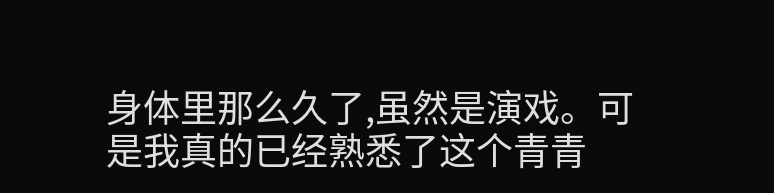身体里那么久了,虽然是演戏。可是我真的已经熟悉了这个青青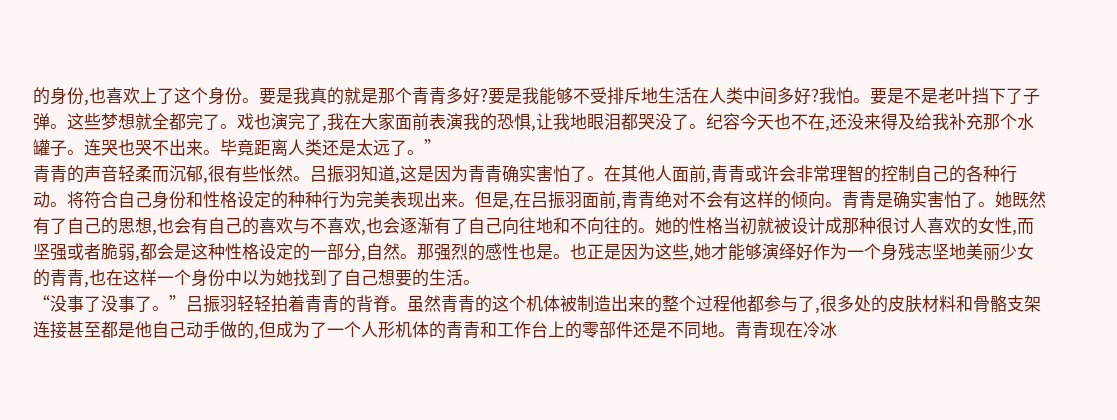的身份,也喜欢上了这个身份。要是我真的就是那个青青多好?要是我能够不受排斥地生活在人类中间多好?我怕。要是不是老叶挡下了子弹。这些梦想就全都完了。戏也演完了,我在大家面前表演我的恐惧,让我地眼泪都哭没了。纪容今天也不在,还没来得及给我补充那个水罐子。连哭也哭不出来。毕竟距离人类还是太远了。”
青青的声音轻柔而沉郁,很有些怅然。吕振羽知道,这是因为青青确实害怕了。在其他人面前,青青或许会非常理智的控制自己的各种行动。将符合自己身份和性格设定的种种行为完美表现出来。但是,在吕振羽面前,青青绝对不会有这样的倾向。青青是确实害怕了。她既然有了自己的思想,也会有自己的喜欢与不喜欢,也会逐渐有了自己向往地和不向往的。她的性格当初就被设计成那种很讨人喜欢的女性,而坚强或者脆弱,都会是这种性格设定的一部分,自然。那强烈的感性也是。也正是因为这些,她才能够演绎好作为一个身残志坚地美丽少女的青青,也在这样一个身份中以为她找到了自己想要的生活。
“没事了没事了。”吕振羽轻轻拍着青青的背脊。虽然青青的这个机体被制造出来的整个过程他都参与了,很多处的皮肤材料和骨骼支架连接甚至都是他自己动手做的,但成为了一个人形机体的青青和工作台上的零部件还是不同地。青青现在冷冰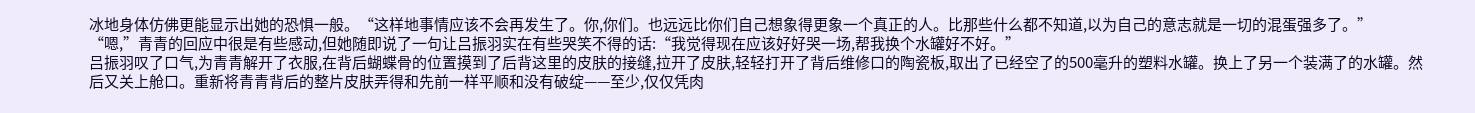冰地身体仿佛更能显示出她的恐惧一般。“这样地事情应该不会再发生了。你,你们。也远远比你们自己想象得更象一个真正的人。比那些什么都不知道,以为自己的意志就是一切的混蛋强多了。”
“嗯,”青青的回应中很是有些感动,但她随即说了一句让吕振羽实在有些哭笑不得的话:“我觉得现在应该好好哭一场,帮我换个水罐好不好。”
吕振羽叹了口气,为青青解开了衣服,在背后蝴蝶骨的位置摸到了后背这里的皮肤的接缝,拉开了皮肤,轻轻打开了背后维修口的陶瓷板,取出了已经空了的500毫升的塑料水罐。换上了另一个装满了的水罐。然后又关上舱口。重新将青青背后的整片皮肤弄得和先前一样平顺和没有破绽——至少,仅仅凭肉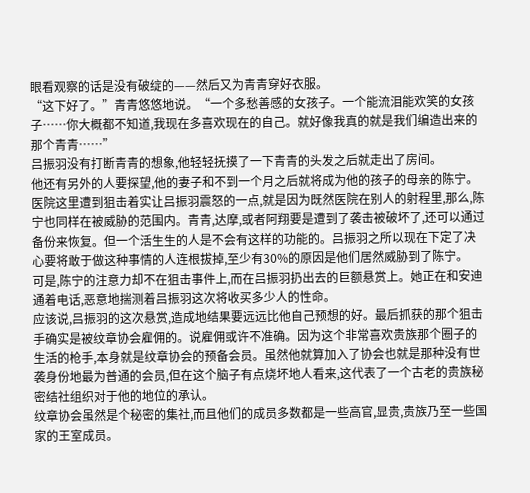眼看观察的话是没有破绽的——然后又为青青穿好衣服。
“这下好了。”青青悠悠地说。“一个多愁善感的女孩子。一个能流泪能欢笑的女孩子……你大概都不知道,我现在多喜欢现在的自己。就好像我真的就是我们编造出来的那个青青……”
吕振羽没有打断青青的想象,他轻轻抚摸了一下青青的头发之后就走出了房间。
他还有另外的人要探望,他的妻子和不到一个月之后就将成为他的孩子的母亲的陈宁。医院这里遭到狙击着实让吕振羽震怒的一点,就是因为既然医院在别人的射程里,那么,陈宁也同样在被威胁的范围内。青青,达摩,或者阿翔要是遭到了袭击被破坏了,还可以通过备份来恢复。但一个活生生的人是不会有这样的功能的。吕振羽之所以现在下定了决心要将敢于做这种事情的人连根拔掉,至少有30%的原因是他们居然威胁到了陈宁。
可是,陈宁的注意力却不在狙击事件上,而在吕振羽扔出去的巨额悬赏上。她正在和安迪通着电话,恶意地揣测着吕振羽这次将收买多少人的性命。
应该说,吕振羽的这次悬赏,造成地结果要远远比他自己预想的好。最后抓获的那个狙击手确实是被纹章协会雇佣的。说雇佣或许不准确。因为这个非常喜欢贵族那个圈子的生活的枪手,本身就是纹章协会的预备会员。虽然他就算加入了协会也就是那种没有世袭身份地最为普通的会员,但在这个脑子有点烧坏地人看来,这代表了一个古老的贵族秘密结社组织对于他的地位的承认。
纹章协会虽然是个秘密的集社,而且他们的成员多数都是一些高官,显贵,贵族乃至一些国家的王室成员。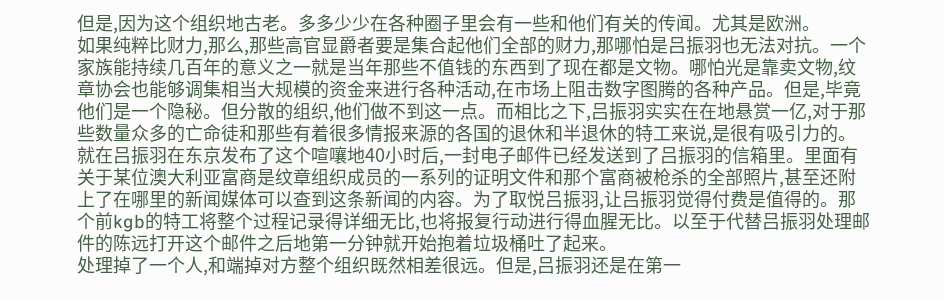但是,因为这个组织地古老。多多少少在各种圈子里会有一些和他们有关的传闻。尤其是欧洲。
如果纯粹比财力,那么,那些高官显爵者要是集合起他们全部的财力,那哪怕是吕振羽也无法对抗。一个家族能持续几百年的意义之一就是当年那些不值钱的东西到了现在都是文物。哪怕光是靠卖文物,纹章协会也能够调集相当大规模的资金来进行各种活动,在市场上阻击数字图腾的各种产品。但是,毕竟他们是一个隐秘。但分散的组织,他们做不到这一点。而相比之下,吕振羽实实在在地悬赏一亿,对于那些数量众多的亡命徒和那些有着很多情报来源的各国的退休和半退休的特工来说,是很有吸引力的。
就在吕振羽在东京发布了这个喧嚷地40小时后,一封电子邮件已经发送到了吕振羽的信箱里。里面有关于某位澳大利亚富商是纹章组织成员的一系列的证明文件和那个富商被枪杀的全部照片,甚至还附上了在哪里的新闻媒体可以查到这条新闻的内容。为了取悦吕振羽,让吕振羽觉得付费是值得的。那个前kgb的特工将整个过程记录得详细无比,也将报复行动进行得血腥无比。以至于代替吕振羽处理邮件的陈远打开这个邮件之后地第一分钟就开始抱着垃圾桶吐了起来。
处理掉了一个人,和端掉对方整个组织既然相差很远。但是,吕振羽还是在第一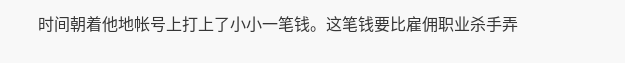时间朝着他地帐号上打上了小小一笔钱。这笔钱要比雇佣职业杀手弄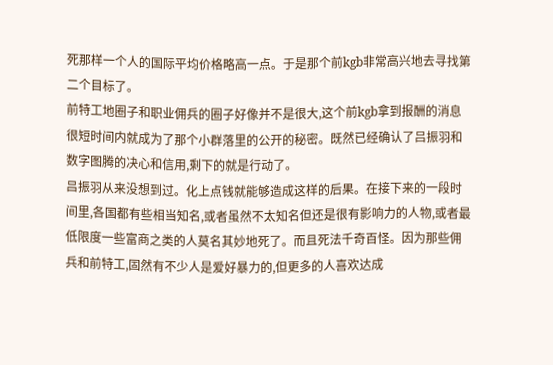死那样一个人的国际平均价格略高一点。于是那个前kgb非常高兴地去寻找第二个目标了。
前特工地圈子和职业佣兵的圈子好像并不是很大,这个前kgb拿到报酬的消息很短时间内就成为了那个小群落里的公开的秘密。既然已经确认了吕振羽和数字图腾的决心和信用,剩下的就是行动了。
吕振羽从来没想到过。化上点钱就能够造成这样的后果。在接下来的一段时间里,各国都有些相当知名,或者虽然不太知名但还是很有影响力的人物,或者最低限度一些富商之类的人莫名其妙地死了。而且死法千奇百怪。因为那些佣兵和前特工,固然有不少人是爱好暴力的,但更多的人喜欢达成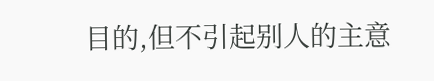目的,但不引起别人的主意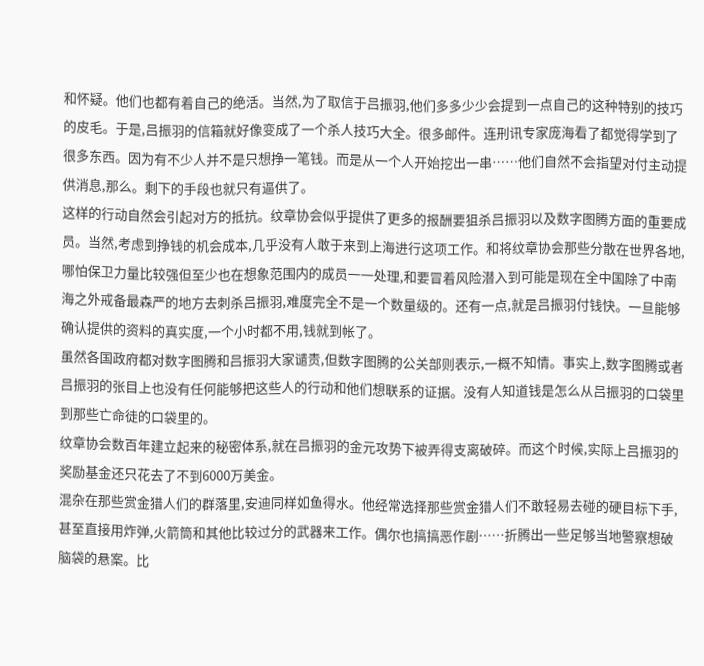和怀疑。他们也都有着自己的绝活。当然,为了取信于吕振羽,他们多多少少会提到一点自己的这种特别的技巧的皮毛。于是,吕振羽的信箱就好像变成了一个杀人技巧大全。很多邮件。连刑讯专家庞海看了都觉得学到了很多东西。因为有不少人并不是只想挣一笔钱。而是从一个人开始挖出一串……他们自然不会指望对付主动提供消息,那么。剩下的手段也就只有逼供了。
这样的行动自然会引起对方的抵抗。纹章协会似乎提供了更多的报酬要狙杀吕振羽以及数字图腾方面的重要成员。当然,考虑到挣钱的机会成本,几乎没有人敢于来到上海进行这项工作。和将纹章协会那些分散在世界各地,哪怕保卫力量比较强但至少也在想象范围内的成员一一处理,和要冒着风险潜入到可能是现在全中国除了中南海之外戒备最森严的地方去刺杀吕振羽,难度完全不是一个数量级的。还有一点,就是吕振羽付钱快。一旦能够确认提供的资料的真实度,一个小时都不用,钱就到帐了。
虽然各国政府都对数字图腾和吕振羽大家谴责,但数字图腾的公关部则表示,一概不知情。事实上,数字图腾或者吕振羽的张目上也没有任何能够把这些人的行动和他们想联系的证据。没有人知道钱是怎么从吕振羽的口袋里到那些亡命徒的口袋里的。
纹章协会数百年建立起来的秘密体系,就在吕振羽的金元攻势下被弄得支离破碎。而这个时候,实际上吕振羽的奖励基金还只花去了不到6000万美金。
混杂在那些赏金猎人们的群落里,安迪同样如鱼得水。他经常选择那些赏金猎人们不敢轻易去碰的硬目标下手,甚至直接用炸弹,火箭筒和其他比较过分的武器来工作。偶尔也搞搞恶作剧……折腾出一些足够当地警察想破脑袋的悬案。比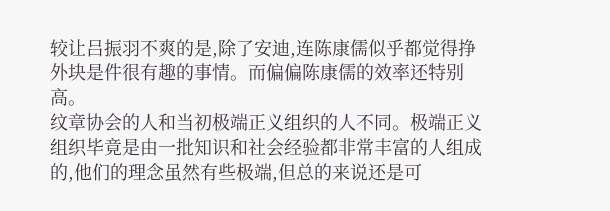较让吕振羽不爽的是,除了安迪,连陈康儒似乎都觉得挣外块是件很有趣的事情。而偏偏陈康儒的效率还特别高。
纹章协会的人和当初极端正义组织的人不同。极端正义组织毕竟是由一批知识和社会经验都非常丰富的人组成的,他们的理念虽然有些极端,但总的来说还是可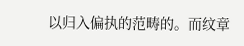以归入偏执的范畴的。而纹章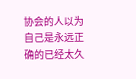协会的人以为自己是永远正确的已经太久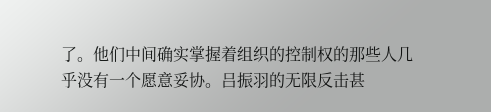了。他们中间确实掌握着组织的控制权的那些人几乎没有一个愿意妥协。吕振羽的无限反击甚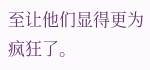至让他们显得更为疯狂了。